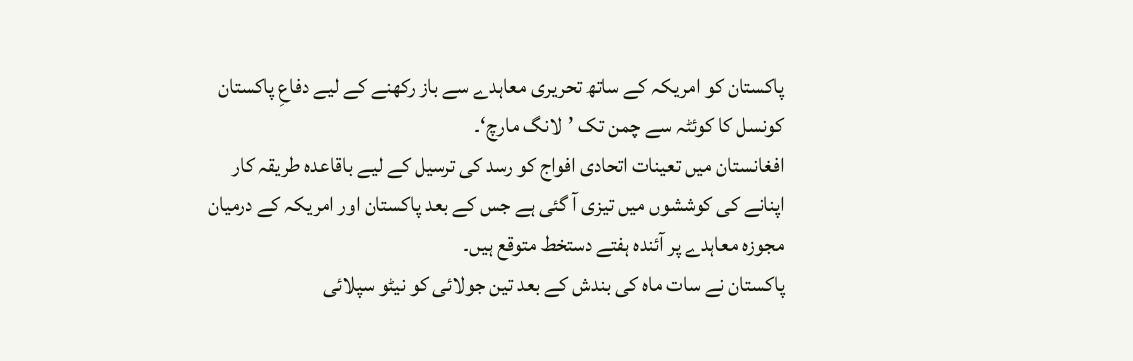پاکستان کو امریکہ کے ساتھ تحریری معاہدے سے باز رکھنے کے لیے دفاعِ پاکستان کونسل کا کوئٹہ سے چمن تک ’لانگ مارچ‘۔
افغانستان میں تعینات اتحادی افواج کو رسد کی ترسیل کے لیے باقاعدہ طریقہ کار اپنانے کی کوششوں میں تیزی آ گئی ہے جس کے بعد پاکستان اور امریکہ کے درمیان مجوزہ معاہدے پر آئندہ ہفتے دستخط متوقع ہیں۔
پاکستان نے سات ماہ کی بندش کے بعد تین جولائی کو نیٹو سپلائی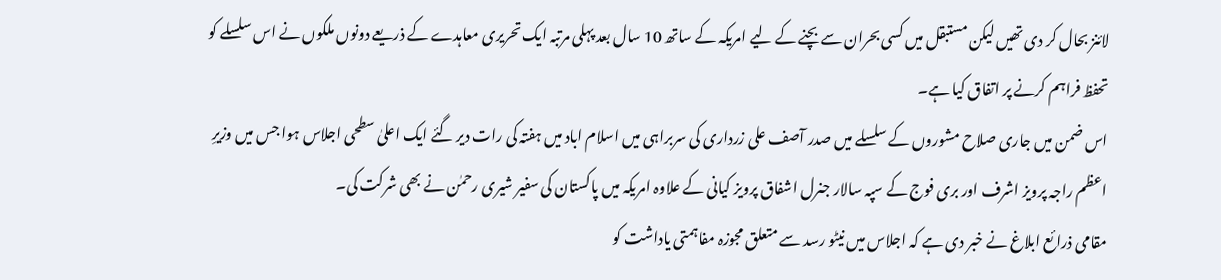لائنز بحال کر دی تھیں لیکن مستبقل میں کسی بحران سے بچنے کے لیے امریکہ کے ساتھ 10 سال بعد پہلی مرتبہ ایک تحریری معاہدے کے ذریعے دونوں ملکوں نے اس سلسلے کو تحفظ فراہم کرنے پر اتفاق کیا ہے۔
اس ضمن میں جاری صلاح مشوروں کے سلسلے میں صدر آصف علی زرداری کی سربراہی میں اسلام اباد میں ہفتہ کی رات دیر گئے ایک اعلیٰ سطحی اجلاس ہوا جس میں وزیرِ اعظم راجہ پرویز اشرف اور بری فوج کے سپہ سالار جنرل اشفاق پرویز کیانی کے علاوہ امریکہ میں پاکستان کی سفیر شیری رحمٰن نے بھی شرکت کی۔
مقامی ذرائع ابلاغ نے خبر دی ہے کہ اجلاس میں نیٹو رسد سے متعلق مجوزہ مفاہمتی یاداشت کو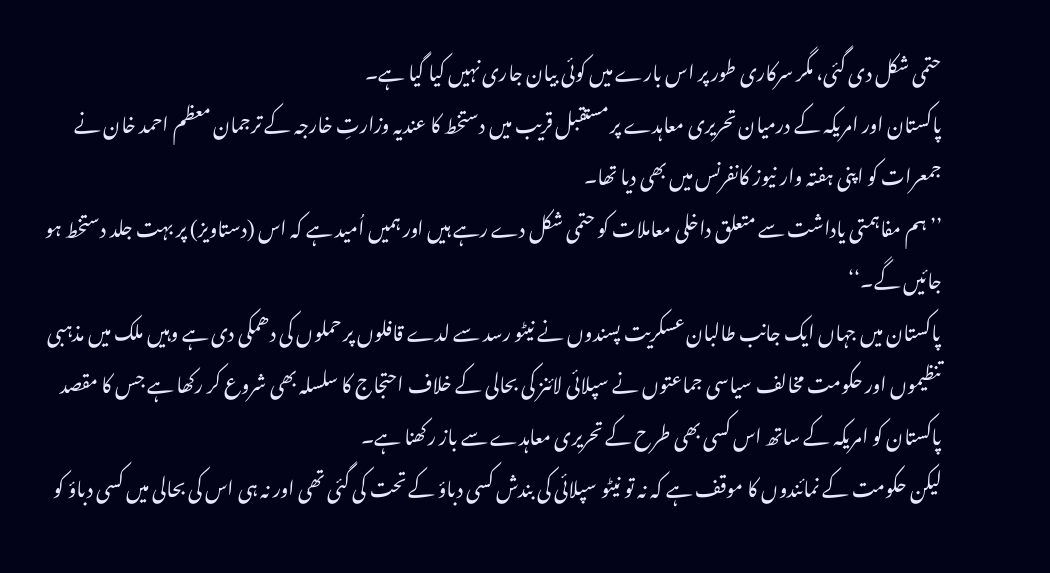حتمی شکل دی گئی، مگر سرکاری طور پر اس بارے میں کوئی بیان جاری نہیں کیا گیا ہے۔
پاکستان اور امریکہ کے درمیان تحریری معاہدے پر مستقبل قریب میں دستخط کا عندیہ وزارتِ خارجہ کے ترجمان معظم احمد خان نے جمعرات کو اپنی ہفتہ وار نیوز کانفرنس میں بھی دیا تھا۔
’’ہم مفاہمتی یاداشت سے متعلق داخلی معاملات کو حتمی شکل دے رہے ہیں اور ہمیں اُمید ہے کہ اس (دستاویز) پر بہت جلد دستخط ہو جائیں گے۔‘‘
پاکستان میں جہاں ایک جانب طالبان عسکریت پسندوں نے نیٹو رسد سے لدے قافلوں پر حملوں کی دھمکی دی ہے وہیں ملک میں مذہبی تنظیموں اور حکومت مخالف سیاسی جماعتوں نے سپلائی لائنز کی بحالی کے خلاف احتجاج کا سلسلہ بھی شروع کر رکھا ہے جس کا مقصد پاکستان کو امریکہ کے ساتھ اس کسی بھی طرح کے تحریری معاہدے سے باز رکھنا ہے۔
لیکن حکومت کے نمائندوں کا موقف ہے کہ نہ تو نیٹو سپلائی کی بندش کسی دباؤ کے تحت کی گئی تھی اور نہ ہی اس کی بحالی میں کسی دباؤ کو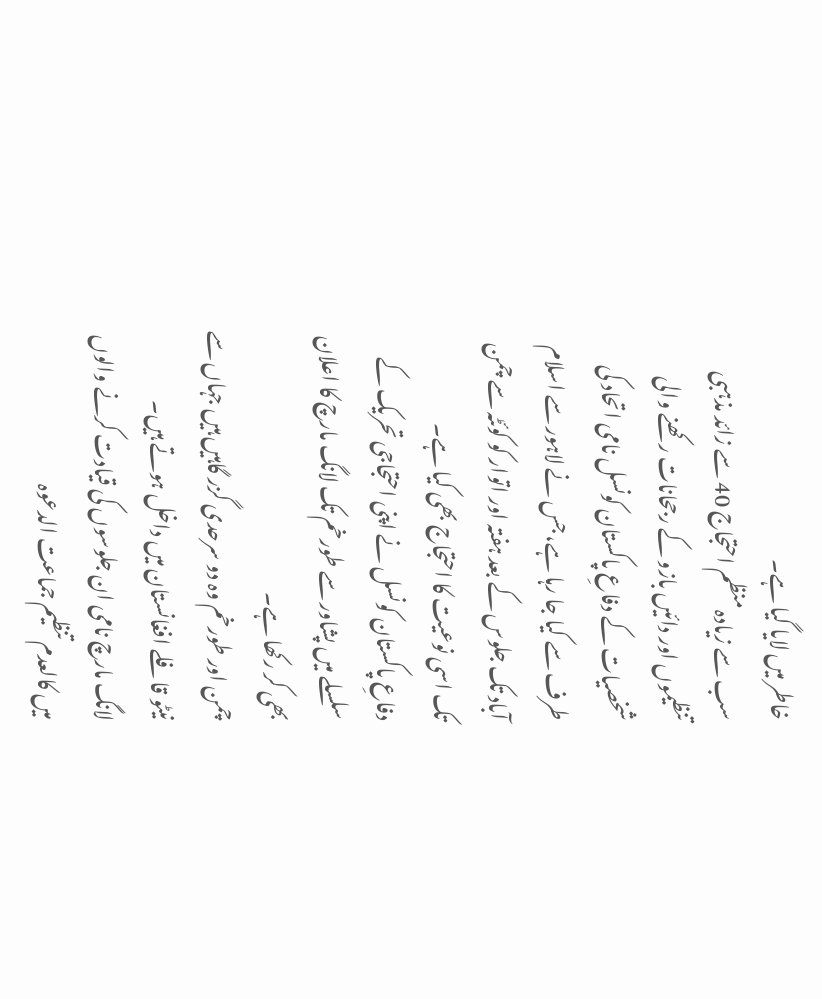خاطر میں لایا گیا ہے۔
سب سے زیادہ منظم احتجاج 40 سے زائد مذہبی تنظیموں اور دائیں بازو کے رجحانات رکھنے والی شخصیات کے دفاعِ پاکستان کونسل نامی اتحاد کی طرف سے کیا جا رہا ہے، جس نے لاہور سے اسلام آباد تک جلوس کے بعد ہفتہ اور اتوار کو کوئٹہ سے چمن تک اسی نوعیت کا احتجاج بھی کیا ہے۔
دفاعِ پاکستان کونسل نے اپنی احتجاجی تحریک کے سلسلے میں پشاور سے طورخم تک لانگ مارچ کا اعلان بھی کر رکھا ہے۔
چمن اور طورخم وہ دو سرحدی گزر گاہیں ہیں جہاں سے نیٹو قافلے افغانستان میں داخل ہوتے ہیں۔
لانگ مارچ نامی ان جلوسوں کی قیادت کرنے والوں میں کالعدم تنظیم جماعت الدعوہ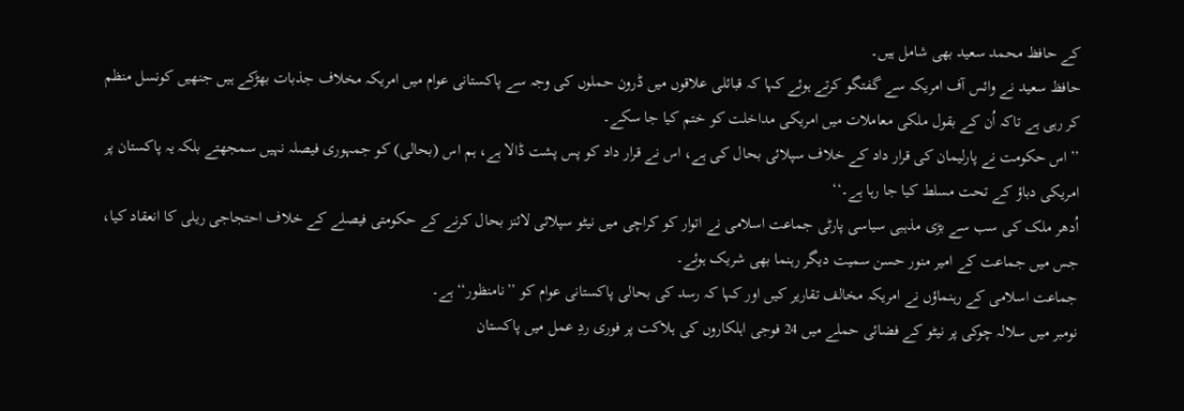کے حافظ محمد سعید بھی شامل ہیں۔
حافظ سعید نے وائس آف امریکہ سے گفتگو کرتے ہوئے کہا کہ قبائلی علاقوں میں ڈرون حملوں کی وجہ سے پاکستانی عوام میں امریکہ مخلاف جذبات بھڑکے ہیں جنھیں کونسل منظم کر رہی ہے تاکہ اُن کے بقول ملکی معاملات میں امریکی مداخلت کو ختم کیا جا سکے۔
’’اس حکومت نے پارلیمان کی قرار داد کے خلاف سپلائی بحال کی ہے، اس نے قرار داد کو پس پشت ڈالا ہے، ہم اس (بحالی) کو جمہوری فیصلہ نہیں سمجھتے بلکہ یہ پاکستان پر امریکی دباؤ کے تحت مسلط کیا جا رہا ہے۔‘‘
اُدھر ملک کی سب سے بڑی مذہبی سیاسی پارٹی جماعت اسلامی نے اتوار کو کراچی میں نیٹو سپلائی لائنز بحال کرنے کے حکومتی فیصلے کے خلاف احتجاجی ریلی کا انعقاد کیا، جس میں جماعت کے امیر منور حسن سمیت دیگر رہنما بھی شریک ہوئے۔
جماعت اسلامی کے رہنماؤں نے امریکہ مخالف تقاریر کیں اور کہا کہ رسد کی بحالی پاکستانی عوام کو ’’نامنظور‘‘ ہے۔
نومبر میں سلالہ چوکی پر نیٹو کے فضائی حملے میں 24 فوجی اہلکاروں کی ہلاکت پر فوری ردِ عمل میں پاکستان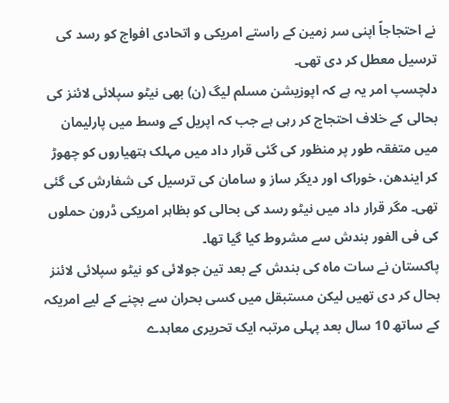نے احتجاجاً اپنی سر زمین کے راستے امریکی و اتحادی افواج کو رسد کی ترسیل معطل کر دی تھی۔
دلچسپ امر یہ ہے کہ اپوزیشن مسلم لیگ (ن) بھی نیٹو سپلائی لائنز کی بحالی کے خلاف احتجاج کر رہی ہے جب کہ اپریل کے وسط میں پارلیمان میں متفقہ طور پر منظور کی گئی قرار داد میں مہلک ہتھیاروں کو چھوڑ کر ایندھن، خوراک اور دیگر ساز و سامان کی ترسیل کی شفارش کی گئی تھی۔ مگر قرار داد میں نیٹو رسد کی بحالی کو بظاہر امریکی ڈرون حملوں کی فی الفور بندش سے مشروط کیا گیا تھا۔
پاکستان نے سات ماہ کی بندش کے بعد تین جولائی کو نیٹو سپلائی لائنز بحال کر دی تھیں لیکن مستبقل میں کسی بحران سے بچنے کے لیے امریکہ کے ساتھ 10 سال بعد پہلی مرتبہ ایک تحریری معاہدے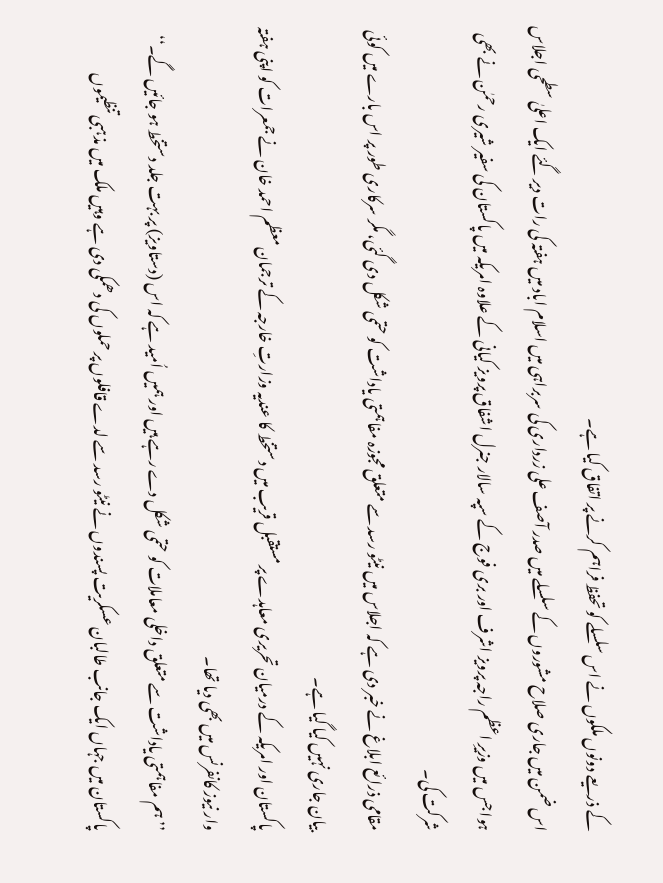کے ذریعے دونوں ملکوں نے اس سلسلے کو تحفظ فراہم کرنے پر اتفاق کیا ہے۔
اس ضمن میں جاری صلاح مشوروں کے سلسلے میں صدر آصف علی زرداری کی سربراہی میں اسلام اباد میں ہفتہ کی رات دیر گئے ایک اعلیٰ سطحی اجلاس ہوا جس میں وزیرِ اعظم راجہ پرویز اشرف اور بری فوج کے سپہ سالار جنرل اشفاق پرویز کیانی کے علاوہ امریکہ میں پاکستان کی سفیر شیری رحمٰن نے بھی شرکت کی۔
مقامی ذرائع ابلاغ نے خبر دی ہے کہ اجلاس میں نیٹو رسد سے متعلق مجوزہ مفاہمتی یاداشت کو حتمی شکل دی گئی، مگر سرکاری طور پر اس بارے میں کوئی بیان جاری نہیں کیا گیا ہے۔
پاکستان اور امریکہ کے درمیان تحریری معاہدے پر مستقبل قریب میں دستخط کا عندیہ وزارتِ خارجہ کے ترجمان معظم احمد خان نے جمعرات کو اپنی ہفتہ وار نیوز کانفرنس میں بھی دیا تھا۔
’’ہم مفاہمتی یاداشت سے متعلق داخلی معاملات کو حتمی شکل دے رہے ہیں اور ہمیں اُمید ہے کہ اس (دستاویز) پر بہت جلد دستخط ہو جائیں گے۔‘‘
پاکستان میں جہاں ایک جانب طالبان عسکریت پسندوں نے نیٹو رسد سے لدے قافلوں پر حملوں کی دھمکی دی ہے وہیں ملک میں مذہبی تنظیموں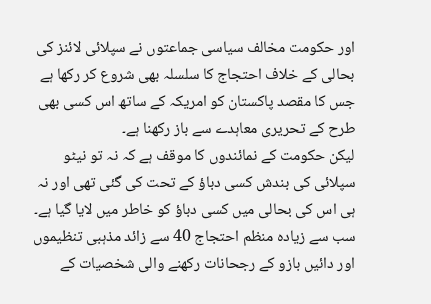اور حکومت مخالف سیاسی جماعتوں نے سپلائی لائنز کی بحالی کے خلاف احتجاج کا سلسلہ بھی شروع کر رکھا ہے جس کا مقصد پاکستان کو امریکہ کے ساتھ اس کسی بھی طرح کے تحریری معاہدے سے باز رکھنا ہے۔
لیکن حکومت کے نمائندوں کا موقف ہے کہ نہ تو نیٹو سپلائی کی بندش کسی دباؤ کے تحت کی گئی تھی اور نہ ہی اس کی بحالی میں کسی دباؤ کو خاطر میں لایا گیا ہے۔
سب سے زیادہ منظم احتجاج 40 سے زائد مذہبی تنظیموں اور دائیں بازو کے رجحانات رکھنے والی شخصیات کے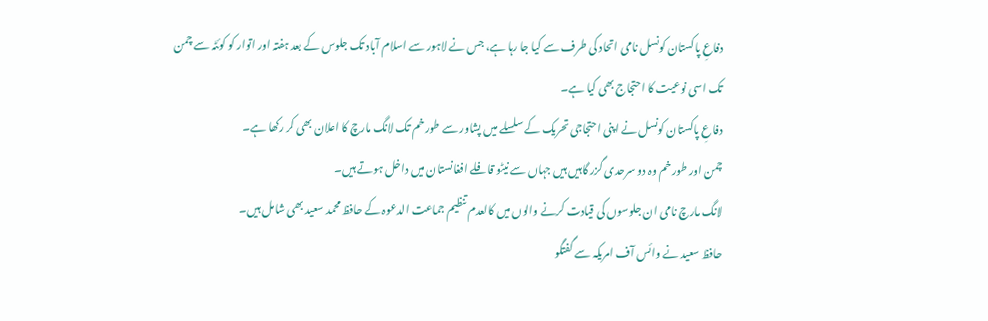دفاعِ پاکستان کونسل نامی اتحاد کی طرف سے کیا جا رہا ہے، جس نے لاہور سے اسلام آباد تک جلوس کے بعد ہفتہ اور اتوار کو کوئٹہ سے چمن تک اسی نوعیت کا احتجاج بھی کیا ہے۔
دفاعِ پاکستان کونسل نے اپنی احتجاجی تحریک کے سلسلے میں پشاور سے طورخم تک لانگ مارچ کا اعلان بھی کر رکھا ہے۔
چمن اور طورخم وہ دو سرحدی گزر گاہیں ہیں جہاں سے نیٹو قافلے افغانستان میں داخل ہوتے ہیں۔
لانگ مارچ نامی ان جلوسوں کی قیادت کرنے والوں میں کالعدم تنظیم جماعت الدعوہ کے حافظ محمد سعید بھی شامل ہیں۔
حافظ سعید نے وائس آف امریکہ سے گفتگو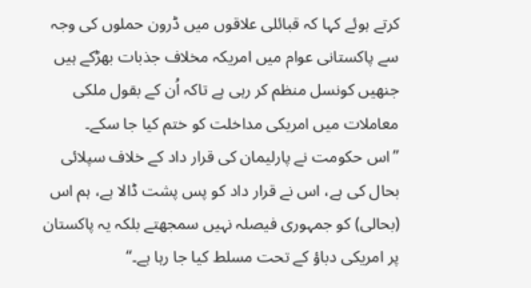کرتے ہوئے کہا کہ قبائلی علاقوں میں ڈرون حملوں کی وجہ سے پاکستانی عوام میں امریکہ مخلاف جذبات بھڑکے ہیں جنھیں کونسل منظم کر رہی ہے تاکہ اُن کے بقول ملکی معاملات میں امریکی مداخلت کو ختم کیا جا سکے۔
’’اس حکومت نے پارلیمان کی قرار داد کے خلاف سپلائی بحال کی ہے، اس نے قرار داد کو پس پشت ڈالا ہے، ہم اس (بحالی) کو جمہوری فیصلہ نہیں سمجھتے بلکہ یہ پاکستان پر امریکی دباؤ کے تحت مسلط کیا جا رہا ہے۔‘‘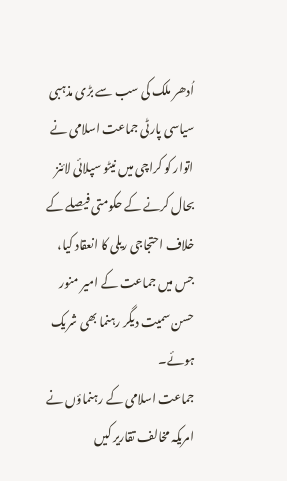اُدھر ملک کی سب سے بڑی مذہبی سیاسی پارٹی جماعت اسلامی نے اتوار کو کراچی میں نیٹو سپلائی لائنز بحال کرنے کے حکومتی فیصلے کے خلاف احتجاجی ریلی کا انعقاد کیا، جس میں جماعت کے امیر منور حسن سمیت دیگر رہنما بھی شریک ہوئے۔
جماعت اسلامی کے رہنماؤں نے امریکہ مخالف تقاریر کیں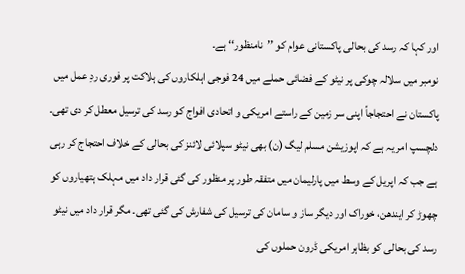اور کہا کہ رسد کی بحالی پاکستانی عوام کو ’’نامنظور‘‘ ہے۔
نومبر میں سلالہ چوکی پر نیٹو کے فضائی حملے میں 24 فوجی اہلکاروں کی ہلاکت پر فوری ردِ عمل میں پاکستان نے احتجاجاً اپنی سر زمین کے راستے امریکی و اتحادی افواج کو رسد کی ترسیل معطل کر دی تھی۔
دلچسپ امر یہ ہے کہ اپوزیشن مسلم لیگ (ن) بھی نیٹو سپلائی لائنز کی بحالی کے خلاف احتجاج کر رہی ہے جب کہ اپریل کے وسط میں پارلیمان میں متفقہ طور پر منظور کی گئی قرار داد میں مہلک ہتھیاروں کو چھوڑ کر ایندھن، خوراک اور دیگر ساز و سامان کی ترسیل کی شفارش کی گئی تھی۔ مگر قرار داد میں نیٹو رسد کی بحالی کو بظاہر امریکی ڈرون حملوں کی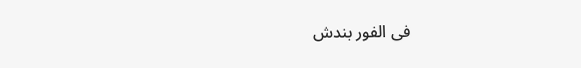فی الفور بندش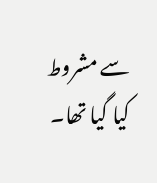سے مشروط کیا گیا تھا۔